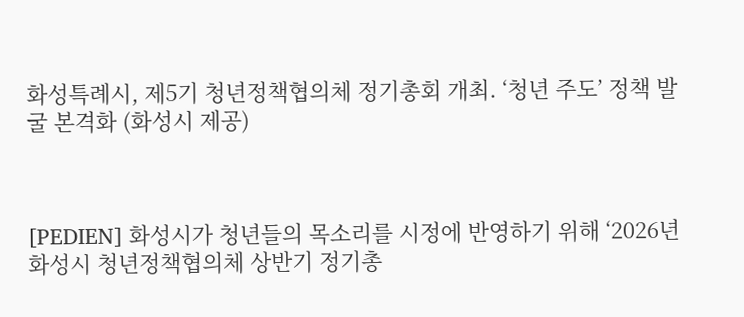화성특례시, 제5기 청년정책협의체 정기총회 개최. ‘청년 주도’ 정책 발굴 본격화 (화성시 제공)



[PEDIEN] 화성시가 청년들의 목소리를 시정에 반영하기 위해 ‘2026년 화성시 청년정책협의체 상반기 정기총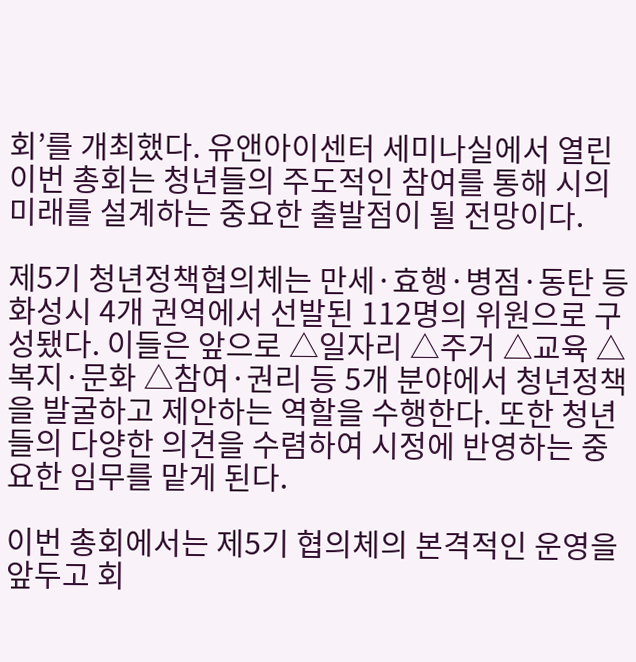회’를 개최했다. 유앤아이센터 세미나실에서 열린 이번 총회는 청년들의 주도적인 참여를 통해 시의 미래를 설계하는 중요한 출발점이 될 전망이다.

제5기 청년정책협의체는 만세·효행·병점·동탄 등 화성시 4개 권역에서 선발된 112명의 위원으로 구성됐다. 이들은 앞으로 △일자리 △주거 △교육 △복지·문화 △참여·권리 등 5개 분야에서 청년정책을 발굴하고 제안하는 역할을 수행한다. 또한 청년들의 다양한 의견을 수렴하여 시정에 반영하는 중요한 임무를 맡게 된다.

이번 총회에서는 제5기 협의체의 본격적인 운영을 앞두고 회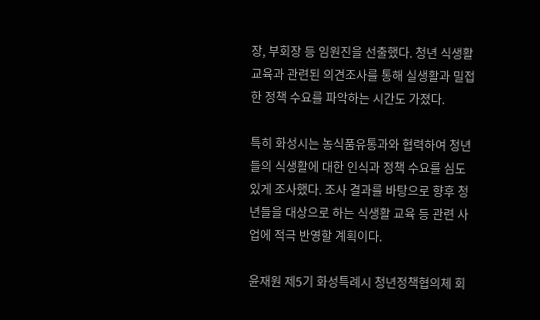장, 부회장 등 임원진을 선출했다. 청년 식생활 교육과 관련된 의견조사를 통해 실생활과 밀접한 정책 수요를 파악하는 시간도 가졌다.

특히 화성시는 농식품유통과와 협력하여 청년들의 식생활에 대한 인식과 정책 수요를 심도 있게 조사했다. 조사 결과를 바탕으로 향후 청년들을 대상으로 하는 식생활 교육 등 관련 사업에 적극 반영할 계획이다.

윤재원 제5기 화성특례시 청년정책협의체 회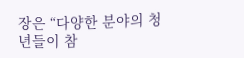장은 “다양한 분야의 청년들이 참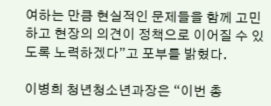여하는 만큼 현실적인 문제들을 함께 고민하고 현장의 의견이 정책으로 이어질 수 있도록 노력하겠다”고 포부를 밝혔다.

이병희 청년청소년과장은 “이번 총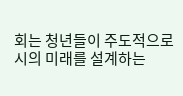회는 청년들이 주도적으로 시의 미래를 설계하는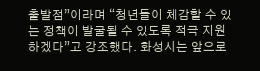출발점”이라며 “청년들이 체감할 수 있는 정책이 발굴될 수 있도록 적극 지원하겠다”고 강조했다. 화성시는 앞으로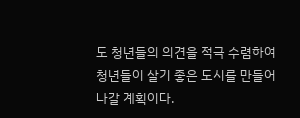도 청년들의 의견을 적극 수렴하여 청년들이 살기 좋은 도시를 만들어나갈 계획이다.